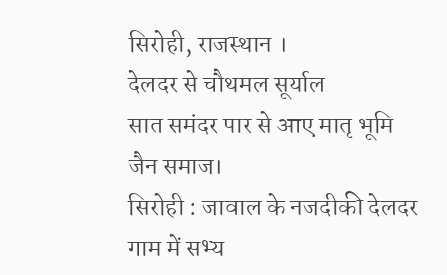सिरोही, राजस्थान ।
देलदर से चौथमल सूर्याल
सात समंदर पार से आए मातृ भूमि जैन समाज।
सिरोही : जावाल के नजदीकी देलदर गाम में सभ्य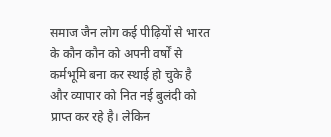समाज जैन लोग कई पीढ़ियों से भारत के कौन कौन को अपनी वर्षों से कर्मभूमि बना कर स्थाई हो चुके है और व्यापार को नित नई बुलंदी को प्राप्त कर रहे है। लेकिन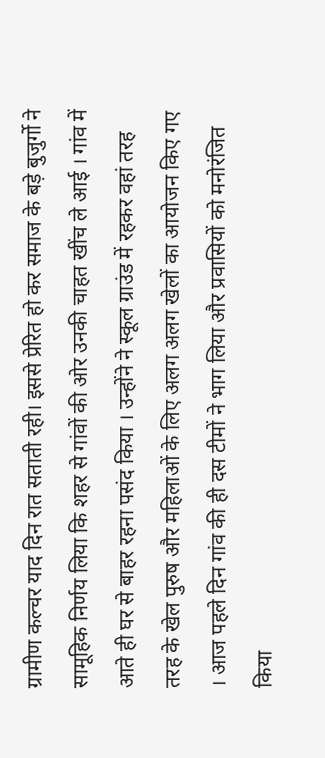ग्रामीण कल्चर याद दिन रात सताती रही। इससे प्रेरित हो कर समाज के बड़े बुजुर्गो ने सामूहिक निर्णय लिया कि शहर से गांवों की ओर उनकी चाहत खींच ले आई । गांव में आते ही घर से बाहर रहना पसंद किया । उन्होंने ने स्कूल ग्राउंड में रहकर वहां तरह तरह के खेल पुरुष और महिलाओं के लिए अलग अलग खेलों का आयोजन किए गए । आज पहले दिन गांव की ही दस टीमों ने भाग लिया और प्रवासियों को मनोरंजित किया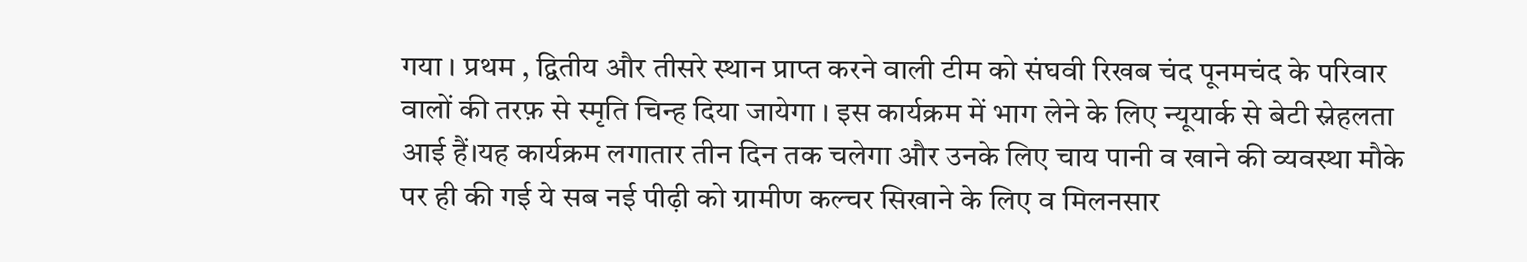गया । प्रथम , द्वितीय और तीसरे स्थान प्राप्त करने वाली टीम को संघवी रिखब चंद पूनमचंद के परिवार वालों की तरफ़ से स्मृति चिन्ह दिया जायेगा । इस कार्यक्रम में भाग लेने के लिए न्यूयार्क से बेटी स्नेहलता आई हैं।यह कार्यक्रम लगातार तीन दिन तक चलेगा और उनके लिए चाय पानी व खाने की व्यवस्था मौके पर ही की गई ये सब नई पीढ़ी को ग्रामीण कल्चर सिखाने के लिए व मिलनसार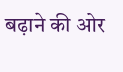बढ़ाने की ओर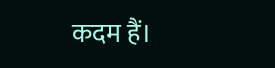कदम हैं।